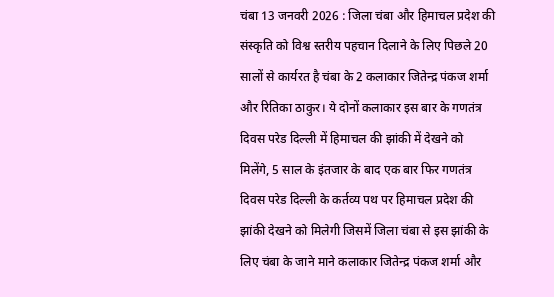चंबा 13 जनवरी 2026 : जिला चंबा और हिमाचल प्रदेश की संस्कृति को विश्व स्तरीय पहचान दिलाने के लिए पिछले 20 सालों से कार्यरत है चंबा के 2 कलाकार जितेन्द्र पंकज शर्मा और रितिका ठाकुर। ये दोनों कलाकार इस बार के गणतंत्र दिवस परेड दिल्ली में हिमाचल की झांकी में देखने को मिलेंगे, 5 साल के इंतजार के बाद एक बार फिर गणतंत्र दिवस परेड दिल्ली के कर्तव्य पथ पर हिमाचल प्रदेश की झांकी देखने को मिलेगी जिसमें जिला चंबा से इस झांकी के लिए चंबा के जाने माने कलाकार जितेन्द्र पंकज शर्मा और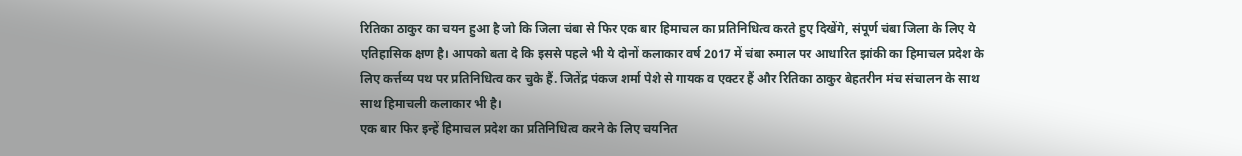रितिका ठाकुर का चयन हुआ है जो कि जिला चंबा से फिर एक बार हिमाचल का प्रतिनिधित्व करते हुए दिखेंगे, संपूर्ण चंबा जिला के लिए ये एतिहासिक क्षण है। आपको बता दे कि इससे पहले भी ये दोनों कलाकार वर्ष 2017 में चंबा रुमाल पर आधारित झांकी का हिमाचल प्रदेश के लिए कर्त्तव्य पथ पर प्रतिनिधित्व कर चुके हैं. जितेंद्र पंकज शर्मा पेशे से गायक व एक्टर हैं और रितिका ठाकुर बेहतरीन मंच संचालन के साथ साथ हिमाचली कलाकार भी है।
एक बार फिर इन्हें हिमाचल प्रदेश का प्रतिनिधित्व करने के लिए चयनित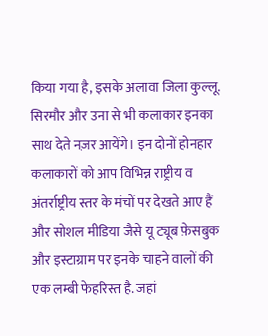किया गया है, इसके अलावा जिला कुल्लू. सिरमौर और उना से भी कलाकार इनका साथ देते नज़र आयेंगे। इन दोनों होनहार कलाकारों को आप विभिन्न राष्ट्रीय व अंतर्राष्ट्रीय स्तर के मंचों पर देखते आए हैं और सोशल मीडिया जैसे यू ट्यूब फ़ेसबुक और इस्टाग्राम पर इनके चाहने वालों की एक लम्बी फेहरिस्त है. जहां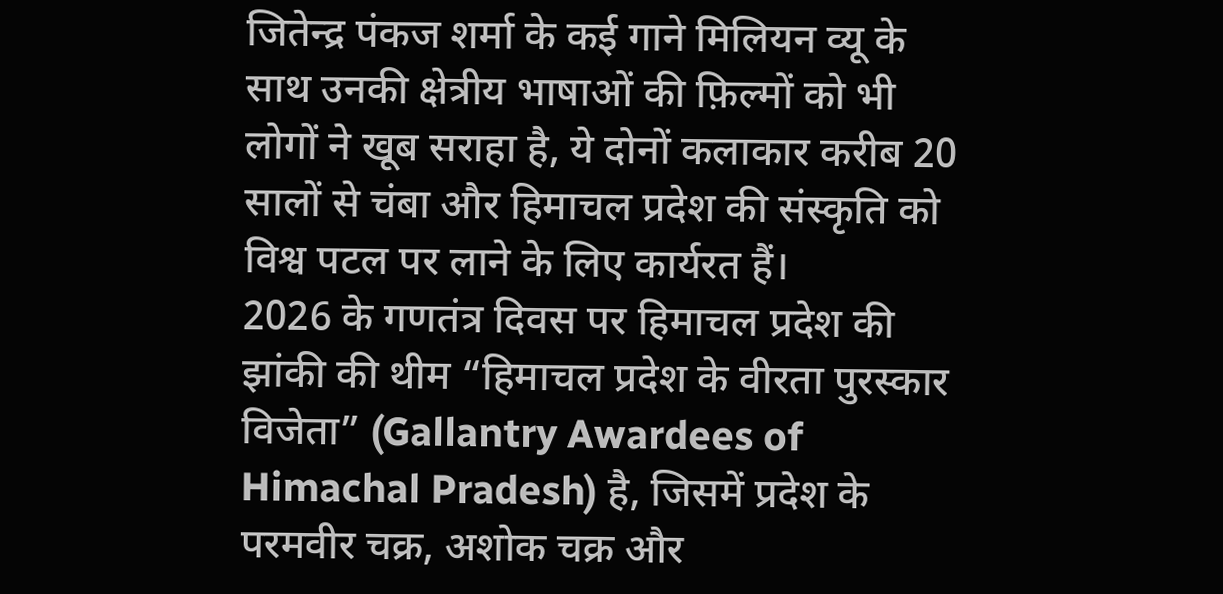जितेन्द्र पंकज शर्मा के कई गाने मिलियन व्यू के साथ उनकी क्षेत्रीय भाषाओं की फ़िल्मों को भी लोगों ने खूब सराहा है, ये दोनों कलाकार करीब 20 सालों से चंबा और हिमाचल प्रदेश की संस्कृति को विश्व पटल पर लाने के लिए कार्यरत हैं।
2026 के गणतंत्र दिवस पर हिमाचल प्रदेश की झांकी की थीम “हिमाचल प्रदेश के वीरता पुरस्कार विजेता” (Gallantry Awardees of Himachal Pradesh) है, जिसमें प्रदेश के परमवीर चक्र, अशोक चक्र और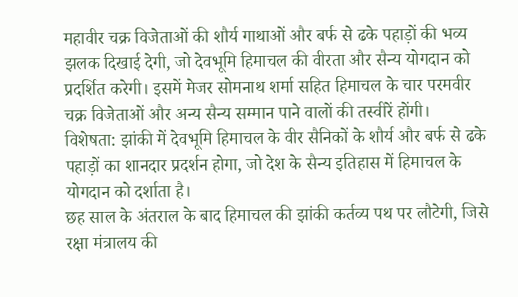महावीर चक्र विजेताओं की शौर्य गाथाओं और बर्फ से ढके पहाड़ों की भव्य झलक दिखाई देगी, जो देवभूमि हिमाचल की वीरता और सैन्य योगदान को प्रदर्शित करेगी। इसमें मेजर सोमनाथ शर्मा सहित हिमाचल के चार परमवीर चक्र विजेताओं और अन्य सैन्य सम्मान पाने वालों की तस्वीरें होंगी।
विशेषता: झांकी में देवभूमि हिमाचल के वीर सैनिकों के शौर्य और बर्फ से ढके पहाड़ों का शानदार प्रदर्शन होगा, जो देश के सैन्य इतिहास में हिमाचल के योगदान को दर्शाता है।
छह साल के अंतराल के बाद हिमाचल की झांकी कर्तव्य पथ पर लौटेगी, जिसे रक्षा मंत्रालय की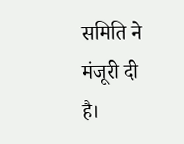समिति ने मंजूरी दी है।